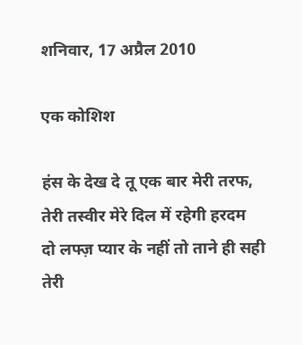शनिवार, 17 अप्रैल 2010

एक कोशिश

हंस के देख दे तू एक बार मेरी तरफ,
तेरी तस्वीर मेरे दिल में रहेगी हरदम
दो लफ्ज़ प्यार के नहीं तो ताने ही सही
तेरी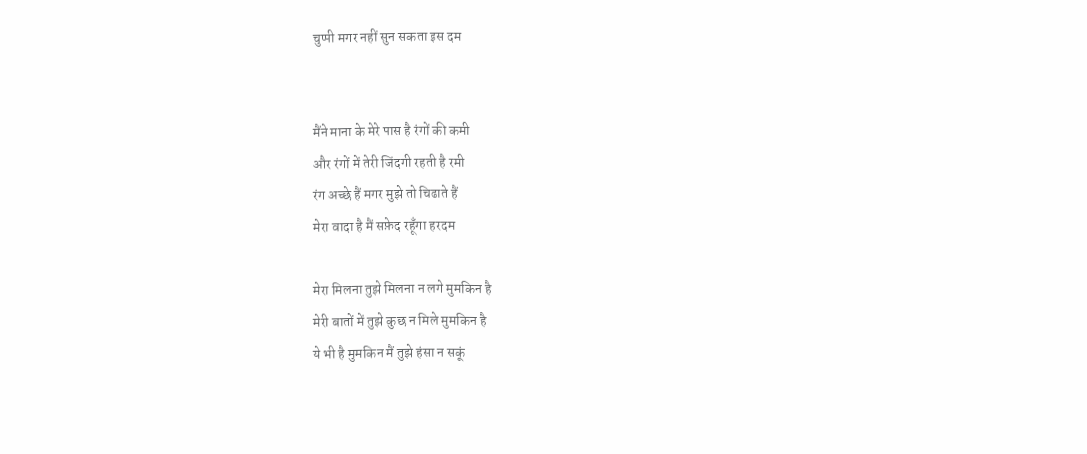चुप्पी मगर नहीं सुन सकता इस दम


मैंने माना के मेरे पास है रंगों की कमी
और रंगों में तेरी जिंदगी रहती है रमी
रंग अच्छे हैं मगर मुझे तो चिढाते हैं
मेरा वादा है मैं सफ़ेद रहूँगा हरदम

मेरा मिलना तुझे मिलना न लगे मुमकिन है
मेरी बातों में तुझे कुछ न मिले मुमकिन है
ये भी है मुमकिन मैं तुझे हंसा न सकूं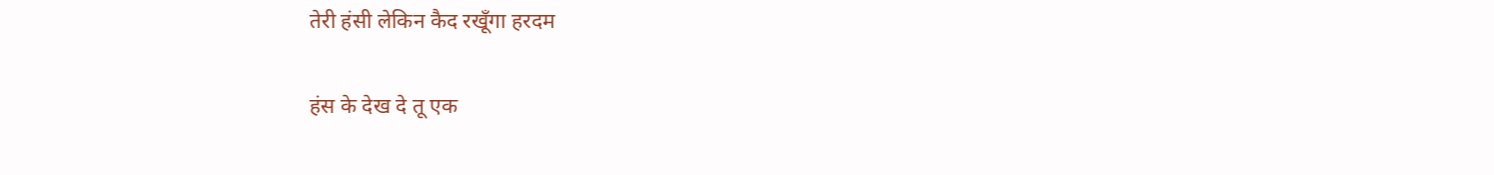तेरी हंसी लेकिन कैद रखूँगा हरदम

हंस के देख दे तू एक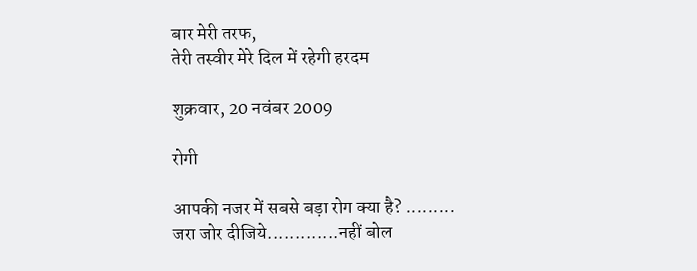बार मेरी तरफ,
तेरी तस्वीर मेरे दिल में रहेगी हरदम

शुक्रवार, 20 नवंबर 2009

रोगी

आपकी नजर में सबसे बड़ा रोग क्या है? .........
जरा जोर दीजिये.............नहीं बोल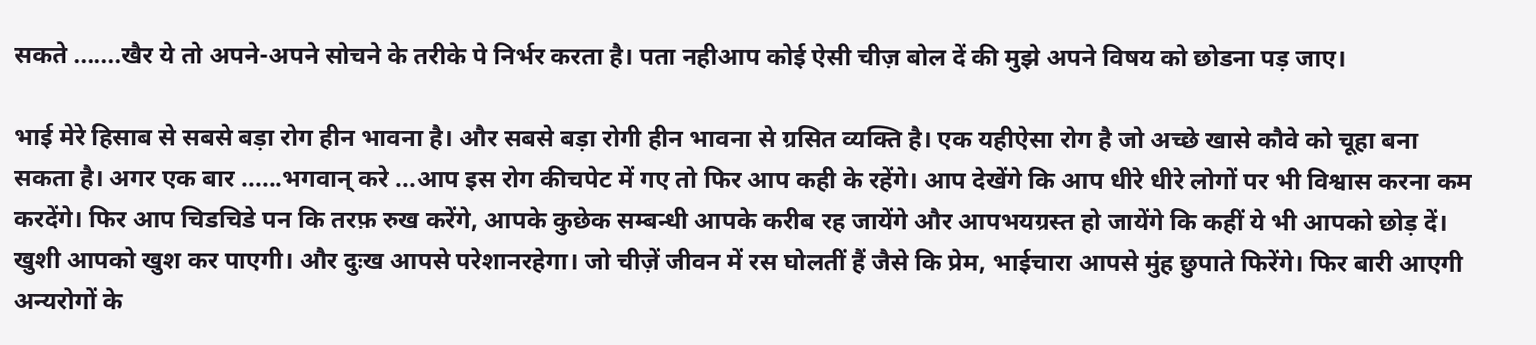सकते .......खैर ये तो अपने-अपने सोचने के तरीके पे निर्भर करता है। पता नहीआप कोई ऐसी चीज़ बोल दें की मुझे अपने विषय को छोडना पड़ जाए।

भाई मेरे हिसाब से सबसे बड़ा रोग हीन भावना है। और सबसे बड़ा रोगी हीन भावना से ग्रसित व्यक्ति है। एक यहीऐसा रोग है जो अच्छे खासे कौवे को चूहा बना सकता है। अगर एक बार ......भगवान् करे ...आप इस रोग कीचपेट में गए तो फिर आप कही के रहेंगे। आप देखेंगे कि आप धीरे धीरे लोगों पर भी विश्वास करना कम करदेंगे। फिर आप चिडचिडे पन कि तरफ़ रुख करेंगे, आपके कुछेक सम्बन्धी आपके करीब रह जायेंगे और आपभयग्रस्त हो जायेंगे कि कहीं ये भी आपको छोड़ दें। खुशी आपको खुश कर पाएगी। और दुःख आपसे परेशानरहेगा। जो चीज़ें जीवन में रस घोलतीं हैं जैसे कि प्रेम, भाईचारा आपसे मुंह छुपाते फिरेंगे। फिर बारी आएगी अन्यरोगों के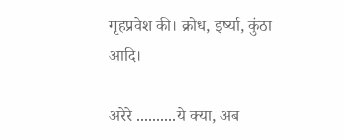गृहप्रवेश की। क्रोध, इर्ष्या, कुंठा आदि।

अरेरे ..........ये क्या, अब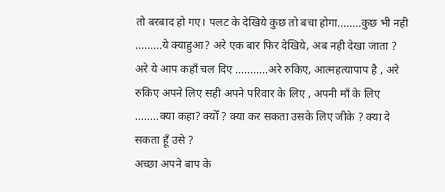तो बरबाद हो गए। पलट के देखिये कुछ तो बचा होगा........कुछ भी नही .........ये क्याहुआ? अरे एक बार फिर देखिये, अब नही देखा जाता ? अरे ये आप कहाँ चल दिए ...........अरे रुकिए, आत्महत्यापाप है , अरे रुकिए अपने लिए सही अपने परिवार के लिए , अपनी माँ के लिए
........क्या कहा? क्योँ ? क्या कर सकता उसके लिए जीके ? क्या दे सकता हूँ उसे ?
अच्छा अपने बाप के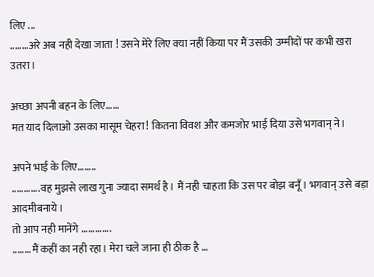लिए ...
........अरे अब नही देखा जाता ! उसने मेरे लिए क्या नहीं किया पर मैं उसकी उम्मीदों पर कभी खरा उतरा।

अच्छा अपनी बहन के लिए......
मत याद दिलाओ उसका मासूम चेहरा! कितना विवश और कमजोर भाई दिया उसे भगवान् ने।

अपने भाई के लिए........
............वह मुझसे लाख गुना ज्यादा समर्थ है। मैं नही चाहता कि उस पर बोझ बनूँ। भगवान् उसे बड़ा आदमीबनाये।
तो आप नही मानेंगे .............
........मैं कहीं का नही रहा। मेरा चले जाना ही ठीक है ...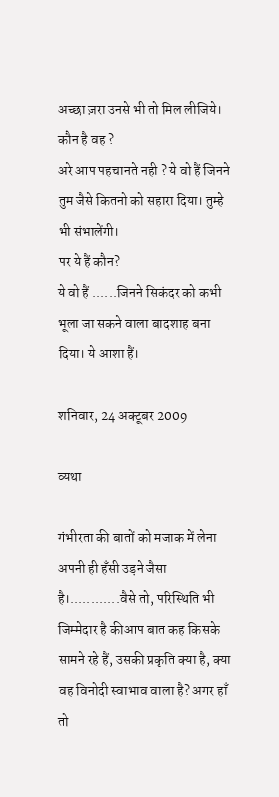अच्छा ज़रा उनसे भी तो मिल लीजिये।
कौन है वह ?
अरे आप पहचानते नही ? ये वो हैं जिनने तुम जैसे कितनो को सहारा दिया। तुम्हे भी संभालेंगी।
पर ये हैं कौन?
ये वो हैं ......जिनने सिकंदर को कभी भूला जा सकने वाला बादशाह बना दिया। ये आशा हैं।

शनिवार, 24 अक्टूबर 2009

व्यथा

गंभीरता की बातों को मजाक में लेना अपनी ही हँसी उड़ने जैसा है।............वैसे तो, परिस्थिति भी जिम्मेदार है कीआप बात कह किसके सामने रहे हैं, उसकी प्रकृति क्या है, क्या वह विनोदी स्वाभाव वाला है? अगर हाँ तो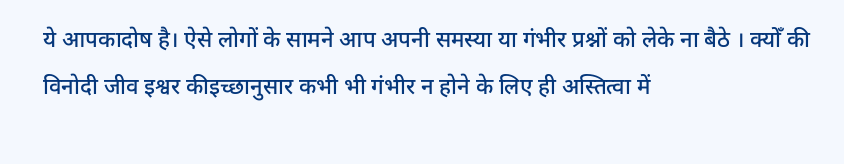ये आपकादोष है। ऐसे लोगों के सामने आप अपनी समस्या या गंभीर प्रश्नों को लेके ना बैठे । क्योँ की विनोदी जीव इश्वर कीइच्छानुसार कभी भी गंभीर न होने के लिए ही अस्तित्वा में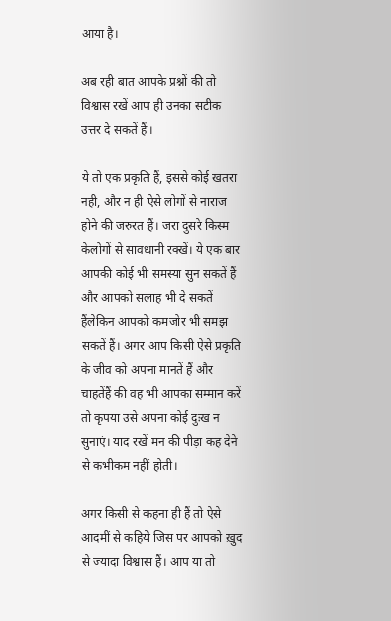आया है।

अब रही बात आपके प्रश्नों की तो विश्वास रखें आप ही उनका सटीक उत्तर दे सकतें हैं।

ये तो एक प्रकृति हैं, इससे कोई खतरा नही, और न ही ऐसे लोगों से नाराज होने की जरुरत हैं। जरा दुसरे किस्म केलोगों से सावधानी रक्खें। ये एक बार आपकी कोई भी समस्या सुन सकतें हैं और आपको सलाह भी दे सकतें हैंलेकिन आपको कमजोर भी समझ सकतें हैं। अगर आप किसी ऐसे प्रकृति के जीव को अपना मानतें हैं और चाहतेंहैं की वह भी आपका सम्मान करें तो कृपया उसे अपना कोई दुःख न सुनाएं। याद रखें मन की पीड़ा कह देने से कभीकम नहीं होती।

अगर किसी से कहना ही हैं तो ऐसे आदमीं से कहिये जिस पर आपको ख़ुद से ज्यादा विश्वास हैं। आप या तो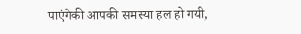पाएंगेकी आपकी समस्या हल हो गयी,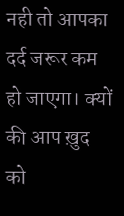नही तो आपका दर्द जरूर कम हो जाएगा। क्यों की आप ख़ुद को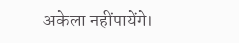अकेला नहींपायेंगे।